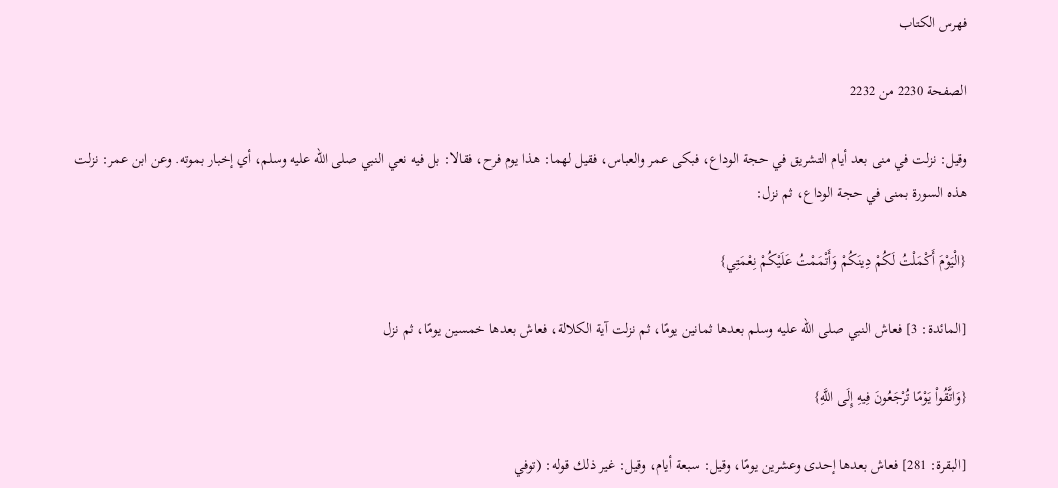فهرس الكتاب

الصفحة 2230 من 2232

وقيل: نزلت في منى بعد أيام التشريق في حجة الوداع، فبكى عمر والعباس، فقيل لهما: هذا يوم فرح، فقالا: بل فيه نعي النبي صلى الله عليه وسلم، أي إخبار بموته. وعن ابن عمر: نزلت هذه السورة بمنى في حجة الوداع، ثم نزل:

{الْيَوْمَ أَكْمَلْتُ لَكُمْ دِينَكُمْ وَأَتْمَمْتُ عَلَيْكُمْ نِعْمَتِي}

[المائدة: 3] فعاش النبي صلى الله عليه وسلم بعدها ثمانين يومًا، ثم نزلت آية الكلالة، فعاش بعدها خمسين يومًا، ثم نزل

{وَاتَّقُواْ يَوْمًا تُرْجَعُونَ فِيهِ إِلَى اللَّهِ}

[البقرة: 281] فعاش بعدها إحدى وعشرين يومًا، وقيل: سبعة أيام، وقيل: غير ذلك قوله: (توفي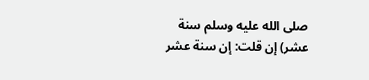صلى الله عليه وسلم سنة عشر) إن قلت: إن سنة عشر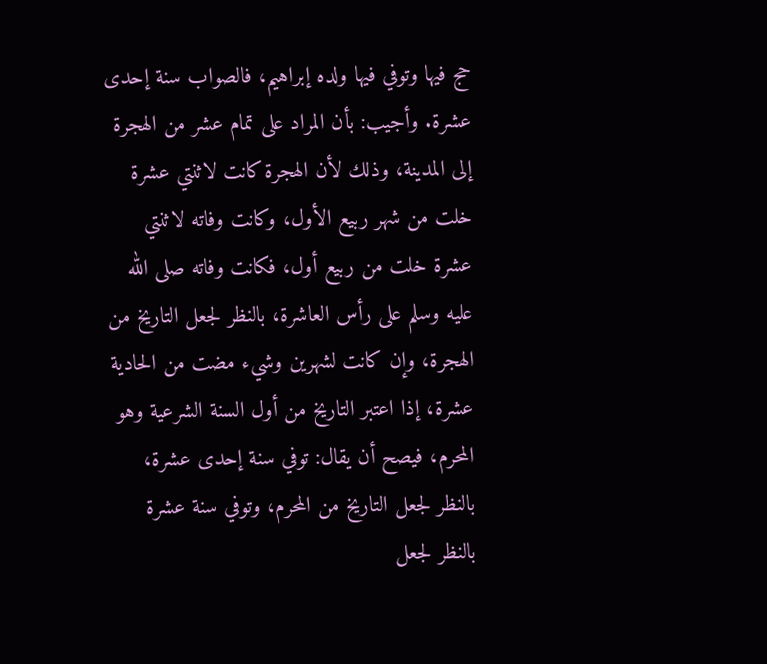حج فيها وتوفي فيها ولده إبراهيم، فالصواب سنة إحدى عشرة. وأجيب: بأن المراد على تمام عشر من الهجرة إلى المدينة، وذلك لأن الهجرة كانت لاثنتي عشرة خلت من شهر ربيع الأول، وكانت وفاته لاثنتي عشرة خلت من ربيع أول، فكانت وفاته صلى الله عليه وسلم على رأس العاشرة، بالنظر لجعل التاريخ من الهجرة، وإن كانت لشهرين وشيء مضت من الحادية عشرة، إذا اعتبر التاريخ من أول السنة الشرعية وهو المحرم، فيصح أن يقال: توفي سنة إحدى عشرة، بالنظر لجعل التاريخ من المحرم، وتوفي سنة عشرة بالنظر لجعل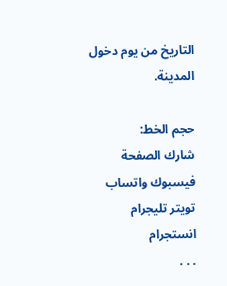التاريخ من يوم دخول المدينة.

حجم الخط:
شارك الصفحة
فيسبوك واتساب تويتر تليجرام انستجرام
. . .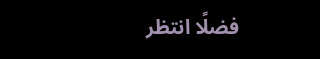فضلًا انتظر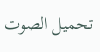تحميل الصوت